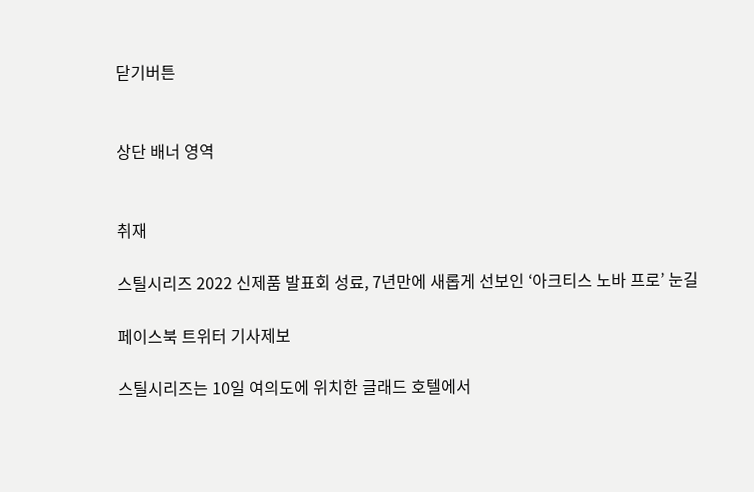닫기버튼


상단 배너 영역


취재

스틸시리즈 2022 신제품 발표회 성료, 7년만에 새롭게 선보인 ‘아크티스 노바 프로’ 눈길

페이스북 트위터 기사제보

스틸시리즈는 10일 여의도에 위치한 글래드 호텔에서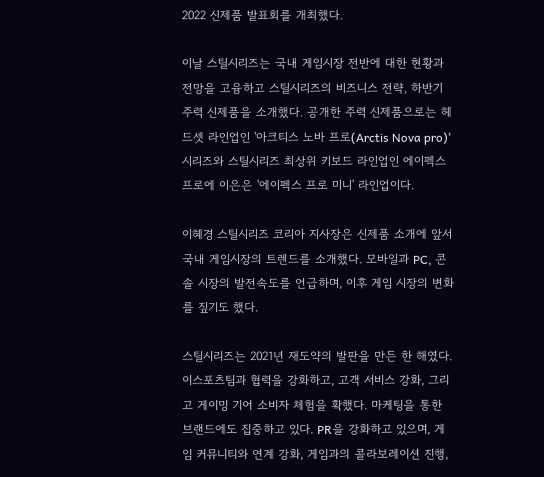2022 신제품 발표회를 개최했다.

이날 스틸시리즈는 국내 게임시장 전반에 대한 현황과 전망을 고융하고 스틸시리즈의 비즈니스 전략, 하반기 주력 신제품을 소개했다. 공개한 주력 신제품으로는 헤드셋 라인업인 '아크티스 노바 프로(Arctis Nova pro)' 시리즈와 스틸시리즈 최상위 키보드 라인업인 에이펙스 프로에 이은은 '에이펙스 프로 미니' 라인업이다.

이혜경 스틸시리즈 코리아 지사장은 신제품 소개에 앞서 국내 게임시장의 트렌드를 소개했다. 모바일과 PC, 콘솔 시장의 발전속도를 언급하며, 이후 게임 시장의 변화를 짚기도 했다.

스틸시리즈는 2021년 재도약의 발판을 만든 한 해였다. 이스포츠팀과 협력을 강화하고, 고객 서비스 강화, 그리고 게이밍 기어 소비자 체험을 확했다. 마케팅을 통한 브랜드에도 집중하고 있다. PR을 강화하고 있으며, 게임 커뮤니티와 연계 강화, 게임과의 콜라보레이션 진행,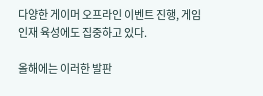다양한 게이머 오프라인 이벤트 진행, 게임 인재 육성에도 집중하고 있다.

올해에는 이러한 발판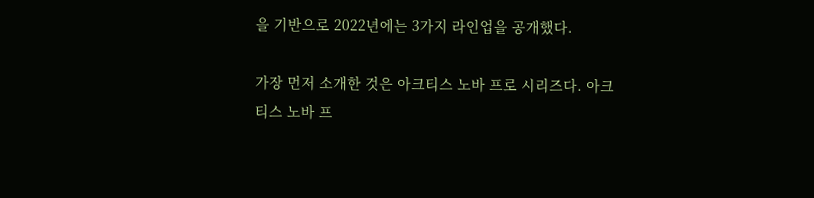을 기반으로 2022년에는 3가지 라인업을 공개했다.

가장 먼저 소개한 것은 아크티스 노바 프로 시리즈다. 아크티스 노바 프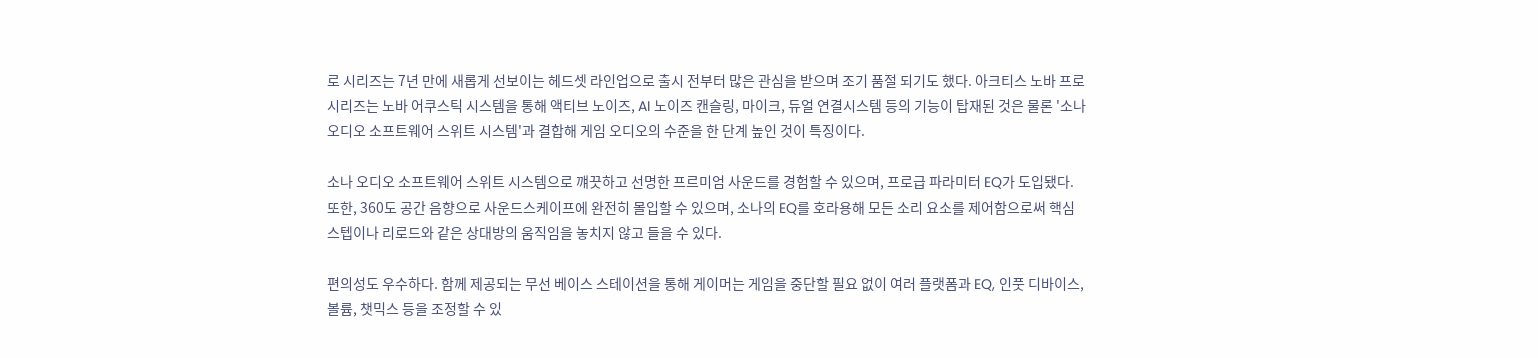로 시리즈는 7년 만에 새롭게 선보이는 헤드셋 라인업으로 출시 전부터 많은 관심을 받으며 조기 품절 되기도 했다. 아크티스 노바 프로 시리즈는 노바 어쿠스틱 시스템을 통해 액티브 노이즈, AI 노이즈 캔슬링, 마이크, 듀얼 연결시스템 등의 기능이 탑재된 것은 물론 '소나 오디오 소프트웨어 스위트 시스템'과 결합해 게임 오디오의 수준을 한 단계 높인 것이 특징이다.

소나 오디오 소프트웨어 스위트 시스템으로 꺠끗하고 선명한 프르미엄 사운드를 경험할 수 있으며, 프로급 파라미터 EQ가 도입됐다. 또한, 360도 공간 음향으로 사운드스케이프에 완전히 몰입할 수 있으며, 소나의 EQ를 호라용해 모든 소리 요소를 제어함으로써 핵심 스텝이나 리로드와 같은 상대방의 움직임을 놓치지 않고 들을 수 있다.

편의성도 우수하다. 함께 제공되는 무선 베이스 스테이션을 통해 게이머는 게임을 중단할 필요 없이 여러 플랫폼과 EQ, 인풋 디바이스, 볼륨, 챗믹스 등을 조정할 수 있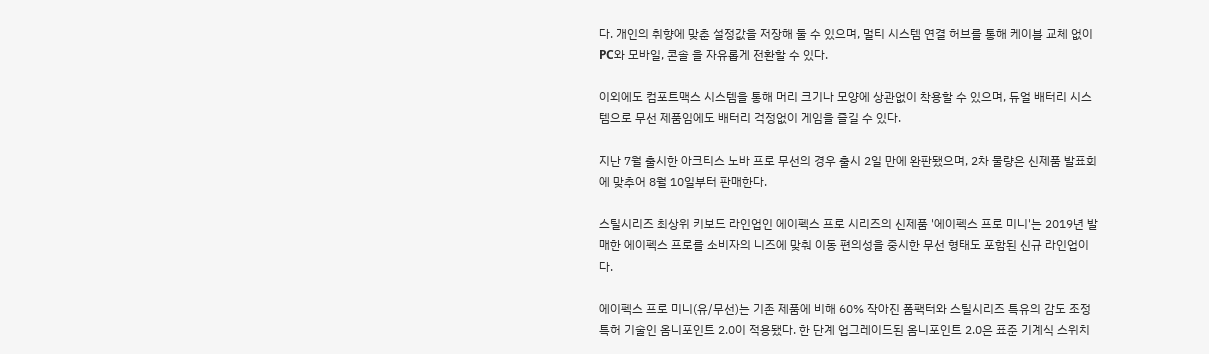다. 개인의 취향에 맞춘 설정값을 저장해 둘 수 있으며, 멀티 시스템 연결 허브를 통해 케이블 교체 없이 PC와 모바일, 콘솔 을 자유롭게 전환할 수 있다.

이외에도 컴포트맥스 시스템을 통해 머리 크기나 모양에 상관없이 착용할 수 있으며, 듀얼 배터리 시스템으로 무선 제품임에도 배터리 걱정없이 게임을 즐길 수 있다.

지난 7월 출시한 아크티스 노바 프로 무선의 경우 출시 2일 만에 완판됐으며, 2차 물량은 신제품 발표회에 맞추어 8월 10일부터 판매한다.

스틸시리즈 최상위 키보드 라인업인 에이펙스 프로 시리즈의 신제품 '에이펙스 프로 미니'는 2019년 발매한 에이펙스 프로를 소비자의 니즈에 맞춰 이동 편의성을 중시한 무선 형태도 포함된 신규 라인업이다.

에이펙스 프로 미니(유/무선)는 기존 제품에 비해 60% 작아진 폼팩터와 스틸시리즈 특유의 감도 조정 특허 기술인 옴니포인트 2.0이 적용됐다. 한 단계 업그레이드된 옴니포인트 2.0은 표준 기계식 스위치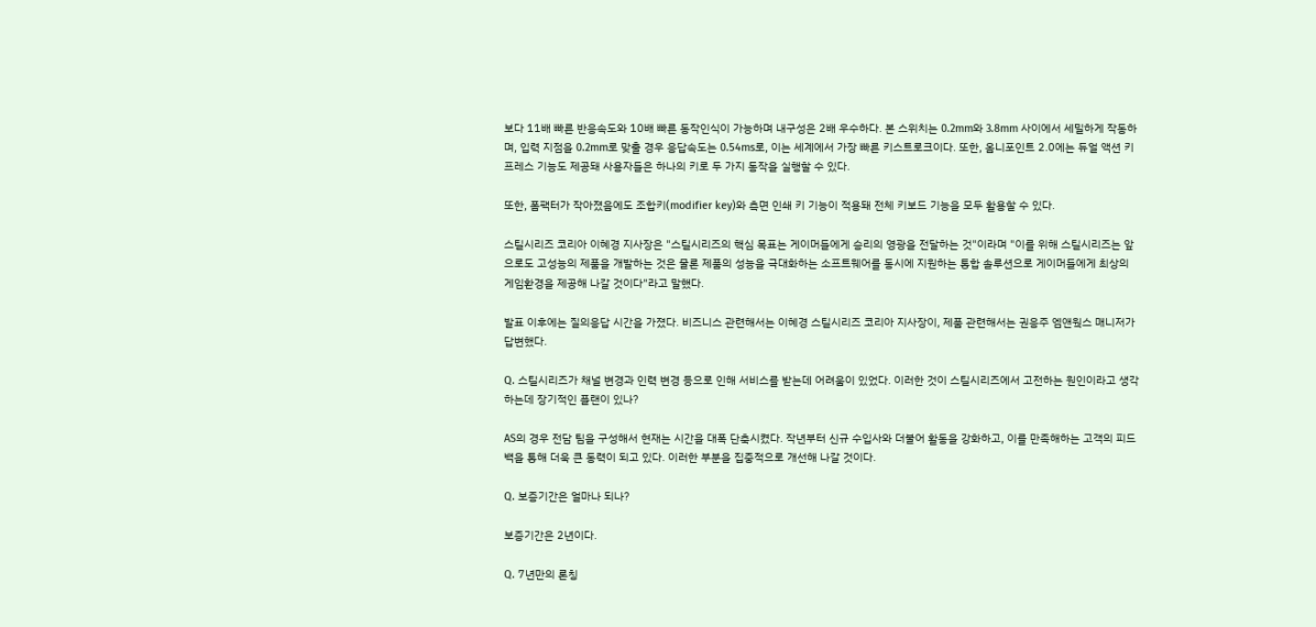보다 11배 빠른 반응속도와 10배 빠른 동작인식이 가능하며 내구성은 2배 우수하다. 본 스위치는 0.2mm와 3.8mm 사이에서 세밀하게 작동하며, 입력 지점을 0.2mm로 맞출 경우 응답속도는 0.54ms로, 이는 세계에서 가장 빠른 키스트로크이다. 또한, 옴니포인트 2.0에는 듀얼 액션 키프레스 기능도 제공돼 사용자들은 하나의 키로 두 가지 동작을 실행할 수 있다.

또한, 폼팩터가 작아졌음에도 조합키(modifier key)와 측면 인쇄 키 기능이 적용돼 전체 키보드 기능을 모두 활용할 수 있다.

스틸시리즈 코리아 이혜경 지사장은 "스틸시리즈의 핵심 목표는 게이머들에게 승리의 영광을 전달하는 것"이라며 "이를 위해 스틸시리즈는 앞으로도 고성능의 제품을 개발하는 것은 물론 제품의 성능을 극대화하는 소프트웨어를 동시에 지원하는 통합 솔루션으로 게이머들에게 최상의 게임환경을 제공해 나갈 것이다"라고 말했다.

발표 이후에는 질의응답 시간을 가졌다. 비즈니스 관련해서는 이혜경 스틸시리즈 코리아 지사장이, 제품 관련해서는 권응주 엠앤웍스 매니저가 답변했다.

Q. 스틸시리즈가 채널 변경과 인력 변경 등으로 인해 서비스를 받는데 어려움이 있었다. 이러한 것이 스틸시리즈에서 고전하는 원인이라고 생각하는데 장기적인 플랜이 있나?

AS의 경우 전담 팀을 구성해서 현재는 시간을 대폭 단축시켰다. 작년부터 신규 수입사와 더불어 활동을 강화하고, 이를 만족해하는 고객의 피드백을 통해 더욱 큰 동력이 되고 있다. 이러한 부분을 집중적으로 개선해 나갈 것이다.

Q. 보증기간은 얼마나 되나?

보증기간은 2년이다.

Q. 7년만의 론칭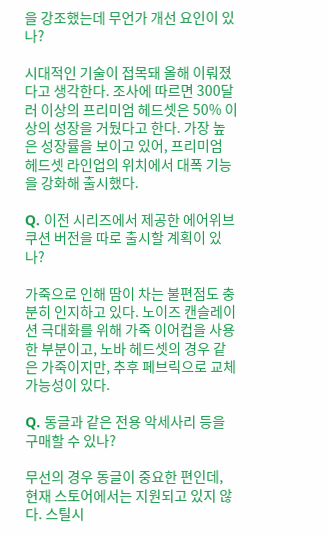을 강조했는데 무언가 개선 요인이 있나?

시대적인 기술이 접목돼 올해 이뤄졌다고 생각한다. 조사에 따르면 300달러 이상의 프리미엄 헤드셋은 50% 이상의 성장을 거뒀다고 한다. 가장 높은 성장률을 보이고 있어, 프리미엄 헤드셋 라인업의 위치에서 대폭 기능을 강화해 출시했다.

Q. 이전 시리즈에서 제공한 에어위브 쿠션 버전을 따로 출시할 계획이 있나?

가죽으로 인해 땀이 차는 불편점도 충분히 인지하고 있다. 노이즈 캔슬레이션 극대화를 위해 가죽 이어컵을 사용한 부분이고, 노바 헤드셋의 경우 같은 가죽이지만, 추후 페브릭으로 교체 가능성이 있다.

Q. 동글과 같은 전용 악세사리 등을 구매할 수 있나?

무선의 경우 동글이 중요한 편인데, 현재 스토어에서는 지원되고 있지 않다. 스틸시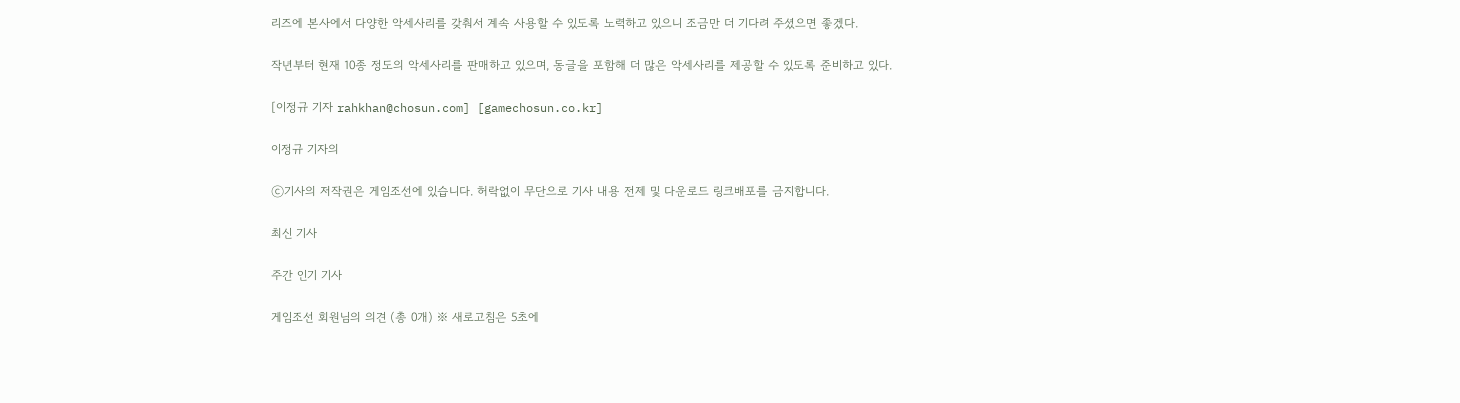리즈에 본사에서 다양한 악세사리를 갖춰서 계속 사용할 수 있도록 노력하고 있으니 조금만 더 기다려 주셨으면 좋겠다.

작년부터 현재 10종 정도의 악세사리를 판매하고 있으며, 동글을 포함해 더 많은 악세사리를 제공할 수 있도록 준비하고 있다.

[이정규 기자 rahkhan@chosun.com] [gamechosun.co.kr]

이정규 기자의

ⓒ기사의 저작권은 게임조선에 있습니다. 허락없이 무단으로 기사 내용 전제 및 다운로드 링크배포를 금지합니다.

최신 기사

주간 인기 기사

게임조선 회원님의 의견 (총 0개) ※ 새로고침은 5초에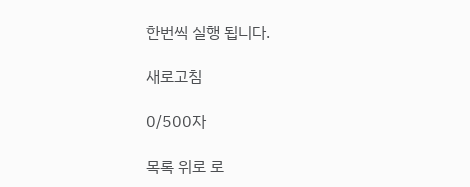한번씩 실행 됩니다.

새로고침

0/500자

목록 위로 로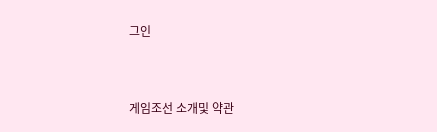그인


게임조선 소개및 약관